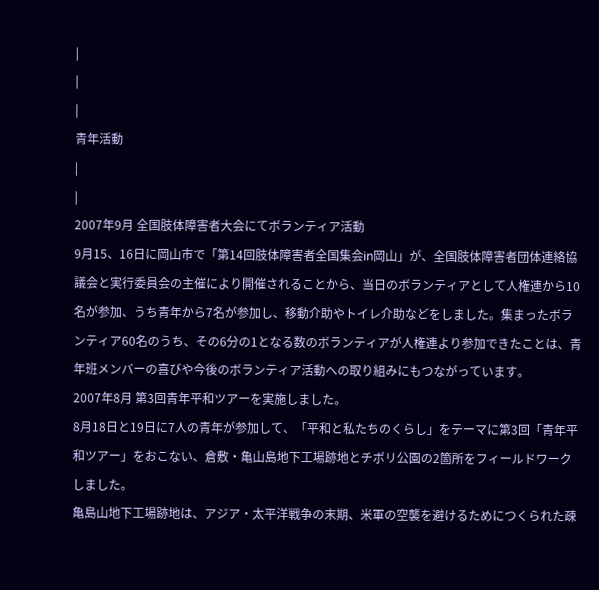|
|
|
青年活動
|
|
2007年9月 全国肢体障害者大会にてボランティア活動
9月15、16日に岡山市で「第14回肢体障害者全国集会in岡山」が、全国肢体障害者団体連絡協議会と実行委員会の主催により開催されることから、当日のボランティアとして人権連から10名が参加、うち青年から7名が参加し、移動介助やトイレ介助などをしました。集まったボランティア60名のうち、その6分の1となる数のボランティアが人権連より参加できたことは、青年班メンバーの喜びや今後のボランティア活動への取り組みにもつながっています。
2007年8月 第3回青年平和ツアーを実施しました。
8月18日と19日に7人の青年が参加して、「平和と私たちのくらし」をテーマに第3回「青年平和ツアー」をおこない、倉敷・亀山島地下工場跡地とチボリ公園の2箇所をフィールドワークしました。
亀島山地下工場跡地は、アジア・太平洋戦争の末期、米軍の空襲を避けるためにつくられた疎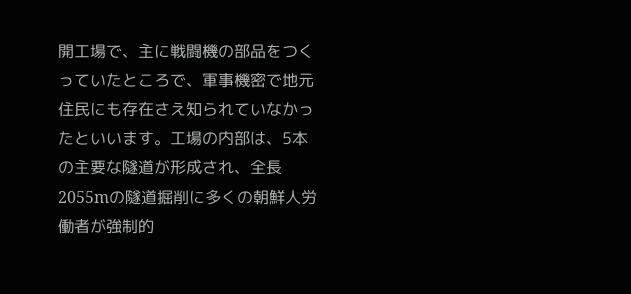開工場で、主に戦闘機の部品をつくっていたところで、軍事機密で地元住民にも存在さえ知られていなかったといいます。工場の内部は、5本の主要な隧道が形成され、全長2055mの隧道掘削に多くの朝鮮人労働者が強制的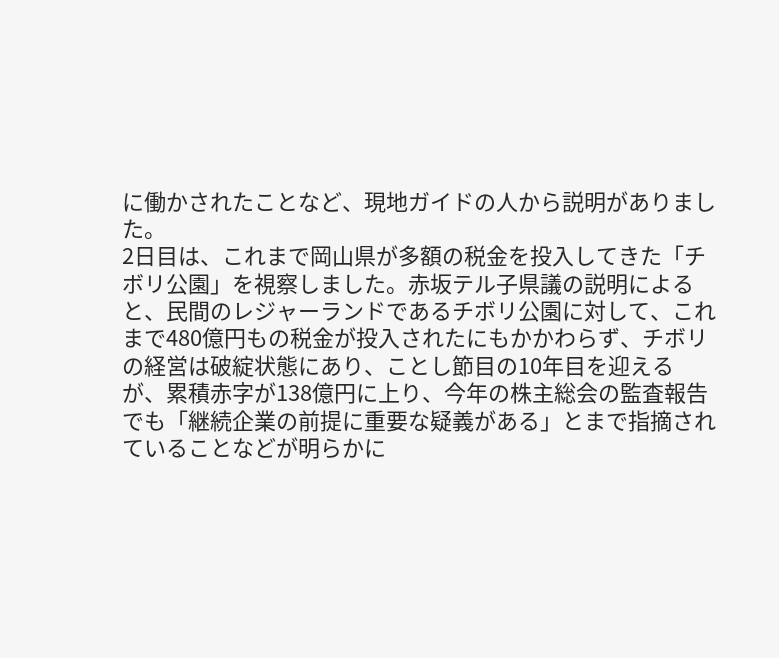に働かされたことなど、現地ガイドの人から説明がありました。
2日目は、これまで岡山県が多額の税金を投入してきた「チボリ公園」を視察しました。赤坂テル子県議の説明によると、民間のレジャーランドであるチボリ公園に対して、これまで480億円もの税金が投入されたにもかかわらず、チボリの経営は破綻状態にあり、ことし節目の10年目を迎えるが、累積赤字が138億円に上り、今年の株主総会の監査報告でも「継続企業の前提に重要な疑義がある」とまで指摘されていることなどが明らかに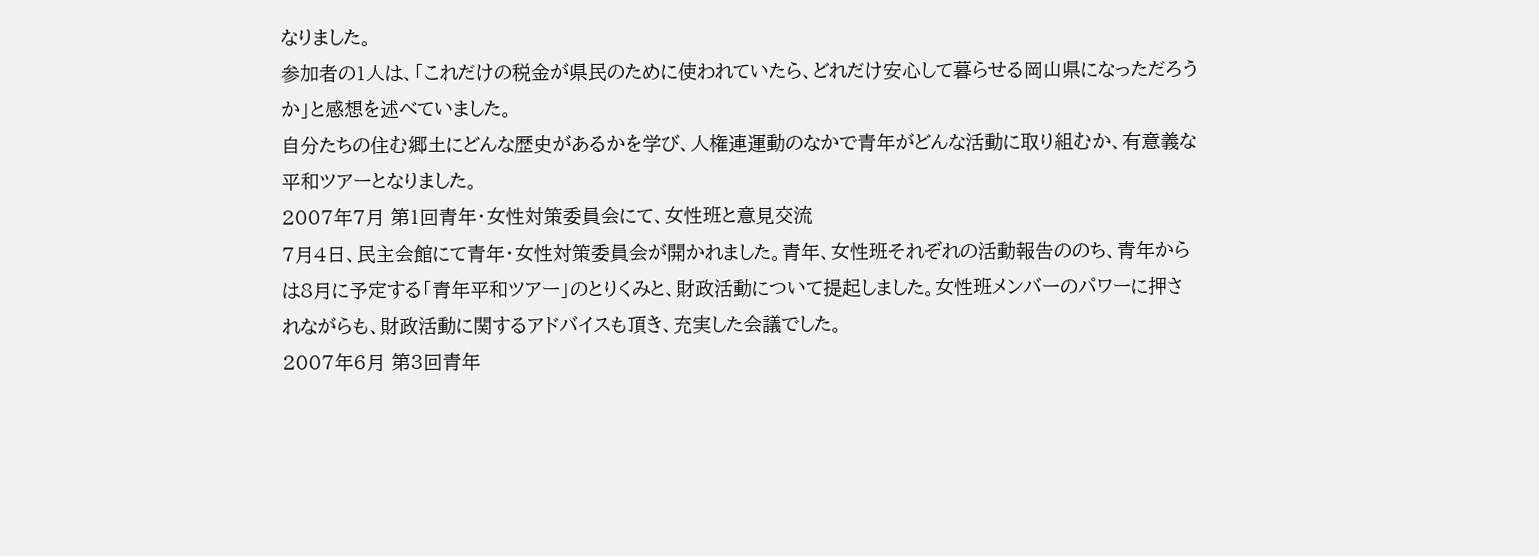なりました。
参加者の1人は、「これだけの税金が県民のために使われていたら、どれだけ安心して暮らせる岡山県になっただろうか」と感想を述べていました。
自分たちの住む郷土にどんな歴史があるかを学び、人権連運動のなかで青年がどんな活動に取り組むか、有意義な平和ツアーとなりました。
2007年7月 第1回青年・女性対策委員会にて、女性班と意見交流
7月4日、民主会館にて青年・女性対策委員会が開かれました。青年、女性班それぞれの活動報告ののち、青年からは8月に予定する「青年平和ツアー」のとりくみと、財政活動について提起しました。女性班メンバーのパワーに押されながらも、財政活動に関するアドバイスも頂き、充実した会議でした。
2007年6月 第3回青年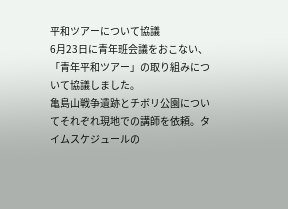平和ツアーについて協議
6月23日に青年班会議をおこない、「青年平和ツアー」の取り組みについて協議しました。
亀島山戦争遺跡とチボリ公園についてそれぞれ現地での講師を依頼。タイムスケジュールの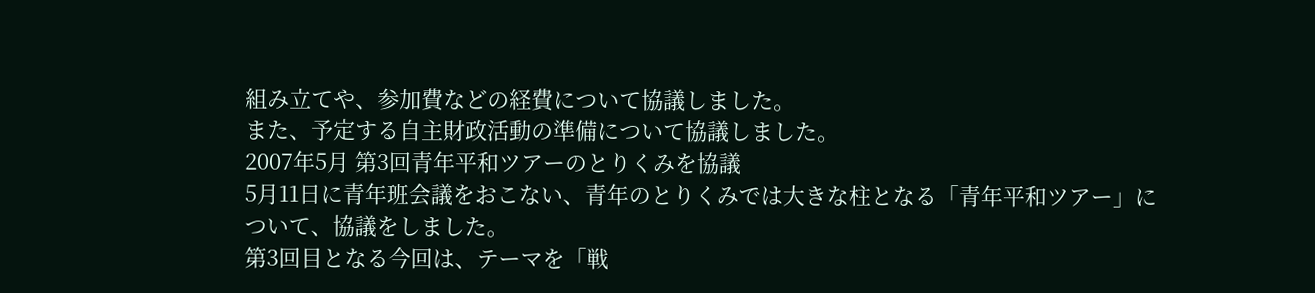組み立てや、参加費などの経費について協議しました。
また、予定する自主財政活動の準備について協議しました。
2007年5月 第3回青年平和ツアーのとりくみを協議
5月11日に青年班会議をおこない、青年のとりくみでは大きな柱となる「青年平和ツアー」について、協議をしました。
第3回目となる今回は、テーマを「戦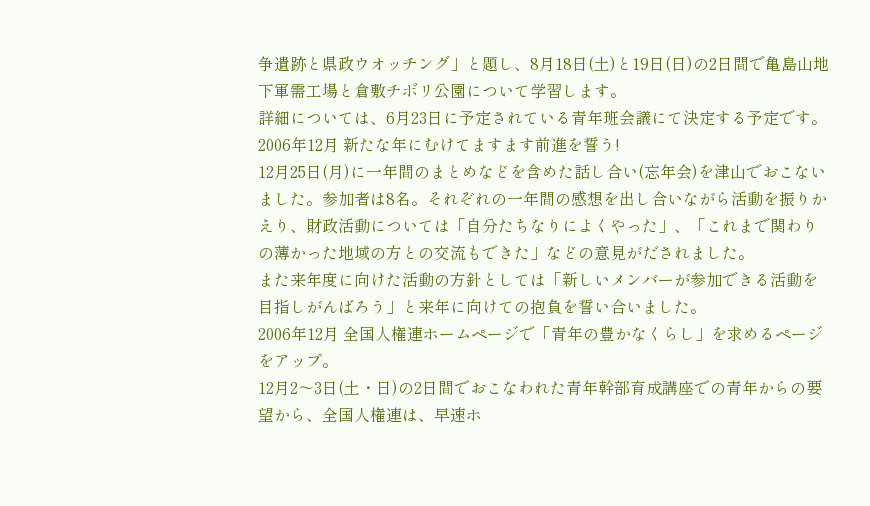争遺跡と県政ウオッチング」と題し、8月18日(土)と19日(日)の2日間で亀島山地下軍需工場と倉敷チボリ公園について学習します。
詳細については、6月23日に予定されている青年班会議にて決定する予定です。
2006年12月 新たな年にむけてますます前進を誓う!
12月25日(月)に一年間のまとめなどを含めた話し合い(忘年会)を津山でおこないました。参加者は8名。それぞれの一年間の感想を出し合いながら活動を振りかえり、財政活動については「自分たちなりによくやった」、「これまで関わりの薄かった地域の方との交流もできた」などの意見がだされました。
また来年度に向けた活動の方針としては「新しいメンバーが参加できる活動を目指しがんばろう」と来年に向けての抱負を誓い合いました。
2006年12月 全国人権連ホームページで「青年の豊かなくらし」を求めるページをアップ。
12月2〜3日(土・日)の2日間でおこなわれた青年幹部育成講座での青年からの要望から、全国人権連は、早速ホ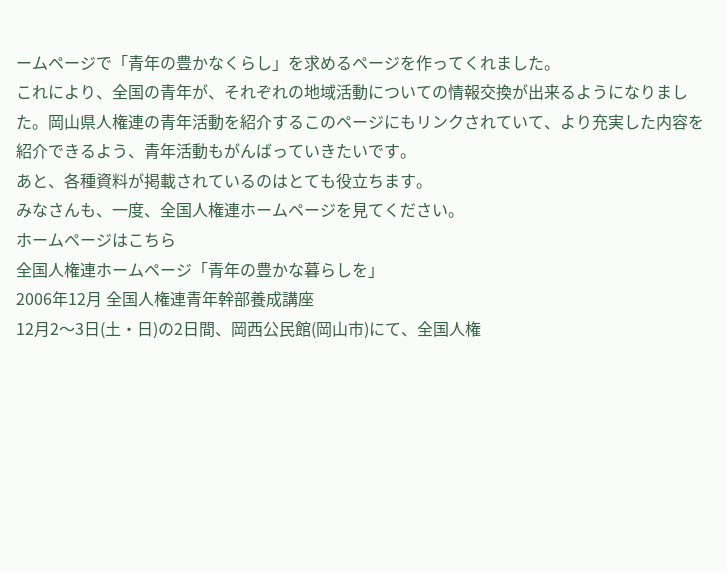ームページで「青年の豊かなくらし」を求めるページを作ってくれました。
これにより、全国の青年が、それぞれの地域活動についての情報交換が出来るようになりました。岡山県人権連の青年活動を紹介するこのページにもリンクされていて、より充実した内容を紹介できるよう、青年活動もがんばっていきたいです。
あと、各種資料が掲載されているのはとても役立ちます。
みなさんも、一度、全国人権連ホームページを見てください。
ホームページはこちら
全国人権連ホームページ「青年の豊かな暮らしを」
2006年12月 全国人権連青年幹部養成講座
12月2〜3日(土・日)の2日間、岡西公民館(岡山市)にて、全国人権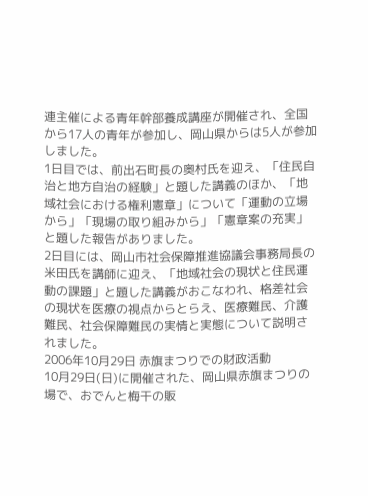連主催による青年幹部養成講座が開催され、全国から17人の青年が参加し、岡山県からは5人が参加しました。
1日目では、前出石町長の奥村氏を迎え、「住民自治と地方自治の経験」と題した講義のほか、「地域社会における権利憲章」について「運動の立場から」「現場の取り組みから」「憲章案の充実」と題した報告がありました。
2日目には、岡山市社会保障推進協議会事務局長の米田氏を講師に迎え、「地域社会の現状と住民運動の課題」と題した講義がおこなわれ、格差社会の現状を医療の視点からとらえ、医療難民、介護難民、社会保障難民の実情と実態について説明されました。
2006年10月29日 赤旗まつりでの財政活動
10月29日(日)に開催された、岡山県赤旗まつりの場で、おでんと梅干の販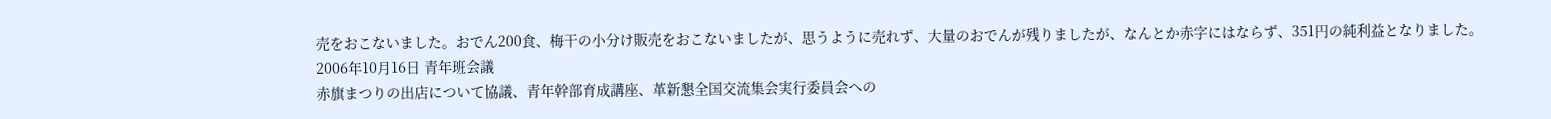売をおこないました。おでん200食、梅干の小分け販売をおこないましたが、思うように売れず、大量のおでんが残りましたが、なんとか赤字にはならず、351円の純利益となりました。
2006年10月16日 青年班会議
赤旗まつりの出店について協議、青年幹部育成講座、革新懇全国交流集会実行委員会への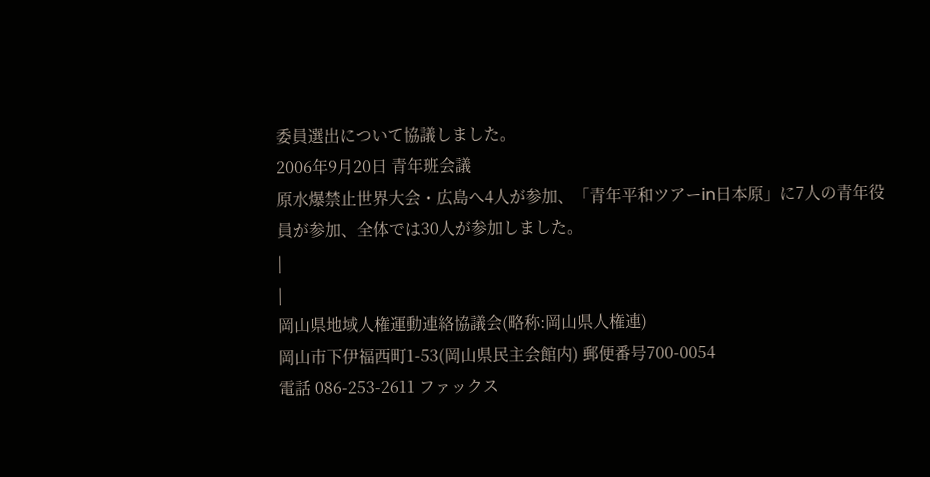委員選出について協議しました。
2006年9月20日 青年班会議
原水爆禁止世界大会・広島へ4人が参加、「青年平和ツアーin日本原」に7人の青年役員が参加、全体では30人が参加しました。
|
|
岡山県地域人権運動連絡協議会(略称:岡山県人権連)
岡山市下伊福西町1-53(岡山県民主会館内) 郵便番号700-0054
電話 086-253-2611 ファックス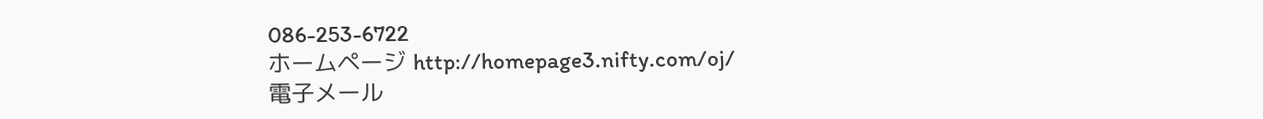086-253-6722
ホームページ http://homepage3.nifty.com/oj/
電子メール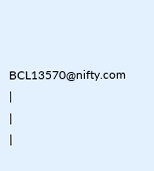BCL13570@nifty.com
|
|
|